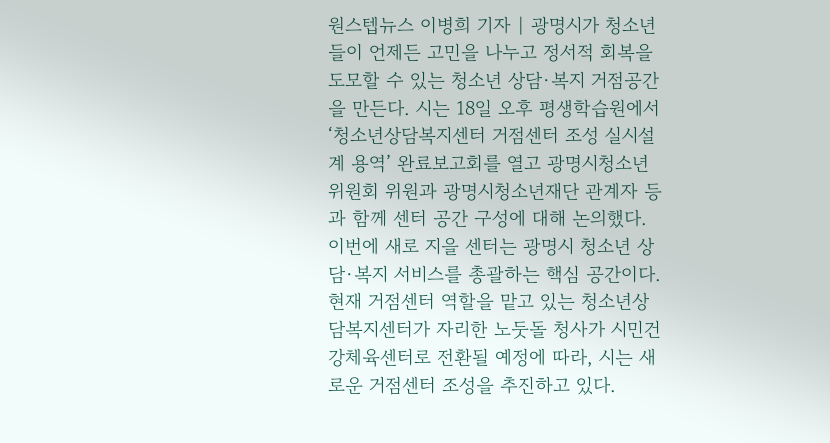원스텝뉴스 이병희 기자 | 광명시가 청소년들이 언제든 고민을 나누고 정서적 회복을 도모할 수 있는 청소년 상담·복지 거점공간을 만든다. 시는 18일 오후 평생학습원에서 ‘청소년상담복지센터 거점센터 조성 실시설계 용역’ 완료보고회를 열고 광명시청소년위원회 위원과 광명시청소년재단 관계자 등과 함께 센터 공간 구성에 대해 논의했다. 이번에 새로 지을 센터는 광명시 청소년 상담·복지 서비스를 총괄하는 핵심 공간이다. 현재 거점센터 역할을 맡고 있는 청소년상담복지센터가 자리한 노둣돌 청사가 시민건강체육센터로 전환될 예정에 따라, 시는 새로운 거점센터 조성을 추진하고 있다.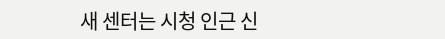새 센터는 시청 인근 신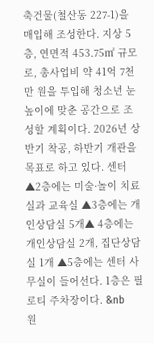축건물(철산동 227-1)을 매입해 조성한다. 지상 5층, 연면적 453.75㎡ 규모로, 총사업비 약 41억 7천만 원을 투입해 청소년 눈높이에 맞춘 공간으로 조성할 계획이다. 2026년 상반기 착공, 하반기 개관을 목표로 하고 있다. 센터 ▲2층에는 미술·놀이 치료실과 교육실 ▲3층에는 개인상담실 5개▲ 4층에는 개인상담실 2개, 집단상담실 1개 ▲5층에는 센터 사무실이 들어선다. 1층은 필로티 주차장이다. &nb
원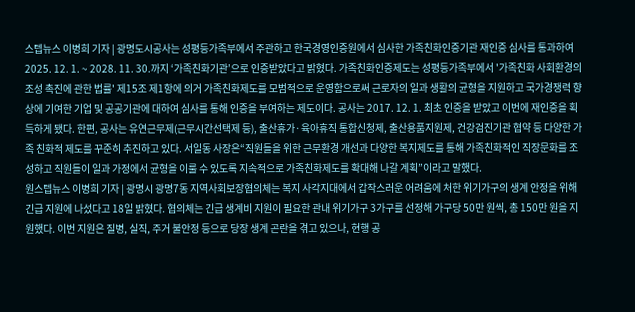스텝뉴스 이병희 기자 | 광명도시공사는 성평등가족부에서 주관하고 한국경영인증원에서 심사한 가족친화인증기관 재인증 심사를 통과하여 2025. 12. 1. ~ 2028. 11. 30.까지 ‘가족친화기관’으로 인증받았다고 밝혔다. 가족친화인증제도는 성평등가족부에서 '가족친화 사회환경의 조성 촉진에 관한 법률' 제15조 제1항에 의거 가족친화제도를 모범적으로 운영함으로써 근로자의 일과 생활의 균형을 지원하고 국가경쟁력 향상에 기여한 기업 및 공공기관에 대하여 심사를 통해 인증을 부여하는 제도이다. 공사는 2017. 12. 1. 최초 인증을 받았고 이번에 재인증을 획득하게 됐다. 한편, 공사는 유연근무제(근무시간선택제 등), 출산휴가·육아휴직 통합신청제, 출산용품지원제, 건강검진기관 협약 등 다양한 가족 친화적 제도를 꾸준히 추진하고 있다. 서일동 사장은“직원들을 위한 근무환경 개선과 다양한 복지제도를 통해 가족친화적인 직장문화를 조성하고 직원들이 일과 가정에서 균형을 이룰 수 있도록 지속적으로 가족친화제도를 확대해 나갈 계획”이라고 말했다.
원스텝뉴스 이병희 기자 | 광명시 광명7동 지역사회보장협의체는 복지 사각지대에서 갑작스러운 어려움에 처한 위기가구의 생계 안정을 위해 긴급 지원에 나섰다고 18일 밝혔다. 협의체는 긴급 생계비 지원이 필요한 관내 위기가구 3가구를 선정해 가구당 50만 원씩, 총 150만 원을 지원했다. 이번 지원은 질병, 실직, 주거 불안정 등으로 당장 생계 곤란을 겪고 있으나, 현행 공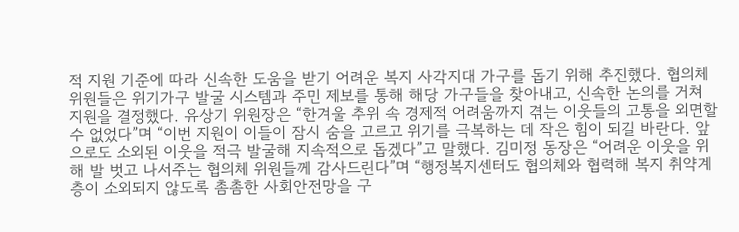적 지원 기준에 따라 신속한 도움을 받기 어려운 복지 사각지대 가구를 돕기 위해 추진했다. 협의체 위원들은 위기가구 발굴 시스템과 주민 제보를 통해 해당 가구들을 찾아내고, 신속한 논의를 거쳐 지원을 결정했다. 유상기 위원장은 “한겨울 추위 속 경제적 어려움까지 겪는 이웃들의 고통을 외면할 수 없었다”며 “이번 지원이 이들이 잠시 숨을 고르고 위기를 극복하는 데 작은 힘이 되길 바란다. 앞으로도 소외된 이웃을 적극 발굴해 지속적으로 돕겠다”고 말했다. 김미정 동장은 “어려운 이웃을 위해 발 벗고 나서주는 협의체 위원들께 감사드린다”며 “행정복지센터도 협의체와 협력해 복지 취약계층이 소외되지 않도록 촘촘한 사회안전망을 구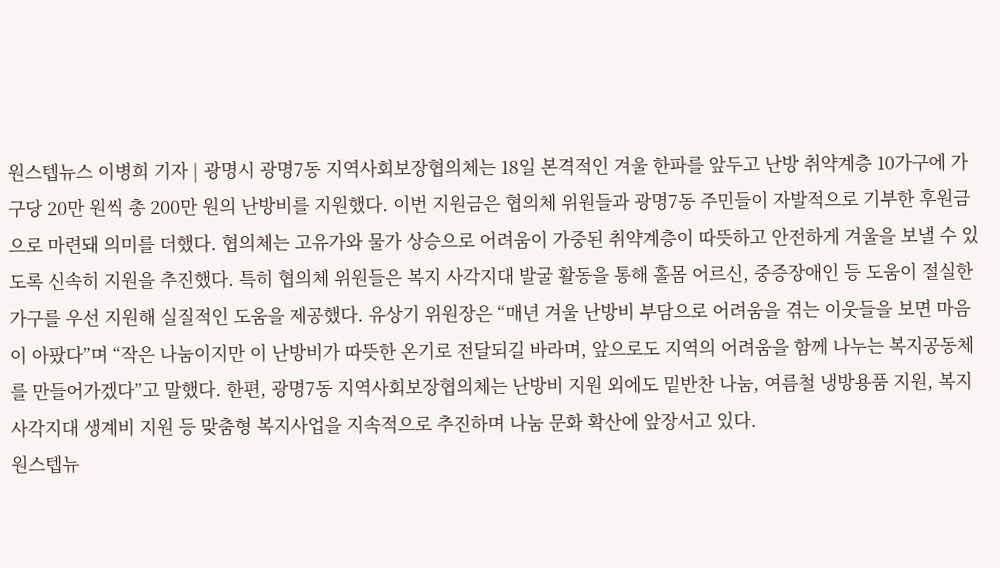원스텝뉴스 이병희 기자 | 광명시 광명7동 지역사회보장협의체는 18일 본격적인 겨울 한파를 앞두고 난방 취약계층 10가구에 가구당 20만 원씩 총 200만 원의 난방비를 지원했다. 이번 지원금은 협의체 위원들과 광명7동 주민들이 자발적으로 기부한 후원금으로 마련돼 의미를 더했다. 협의체는 고유가와 물가 상승으로 어려움이 가중된 취약계층이 따뜻하고 안전하게 겨울을 보낼 수 있도록 신속히 지원을 추진했다. 특히 협의체 위원들은 복지 사각지대 발굴 활동을 통해 홀몸 어르신, 중증장애인 등 도움이 절실한 가구를 우선 지원해 실질적인 도움을 제공했다. 유상기 위원장은 “매년 겨울 난방비 부담으로 어려움을 겪는 이웃들을 보면 마음이 아팠다”며 “작은 나눔이지만 이 난방비가 따뜻한 온기로 전달되길 바라며, 앞으로도 지역의 어려움을 함께 나누는 복지공동체를 만들어가겠다”고 말했다. 한편, 광명7동 지역사회보장협의체는 난방비 지원 외에도 밑반찬 나눔, 여름철 냉방용품 지원, 복지사각지대 생계비 지원 등 맞춤형 복지사업을 지속적으로 추진하며 나눔 문화 확산에 앞장서고 있다.
원스텝뉴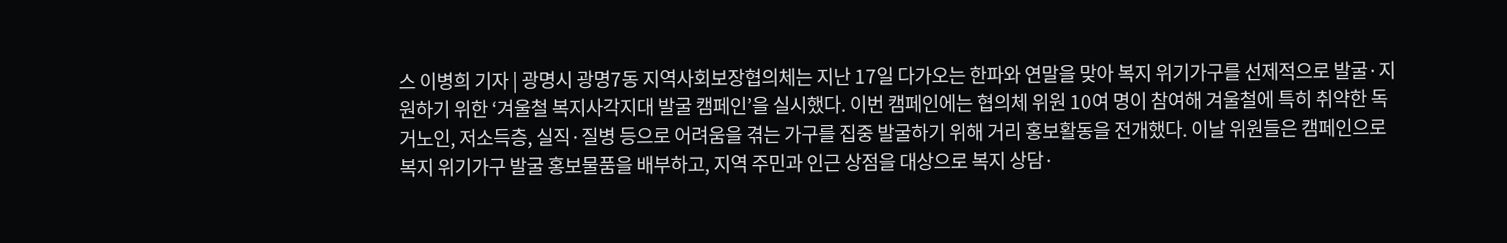스 이병희 기자 | 광명시 광명7동 지역사회보장협의체는 지난 17일 다가오는 한파와 연말을 맞아 복지 위기가구를 선제적으로 발굴·지원하기 위한 ‘겨울철 복지사각지대 발굴 캠페인’을 실시했다. 이번 캠페인에는 협의체 위원 10여 명이 참여해 겨울철에 특히 취약한 독거노인, 저소득층, 실직·질병 등으로 어려움을 겪는 가구를 집중 발굴하기 위해 거리 홍보활동을 전개했다. 이날 위원들은 캠페인으로 복지 위기가구 발굴 홍보물품을 배부하고, 지역 주민과 인근 상점을 대상으로 복지 상담·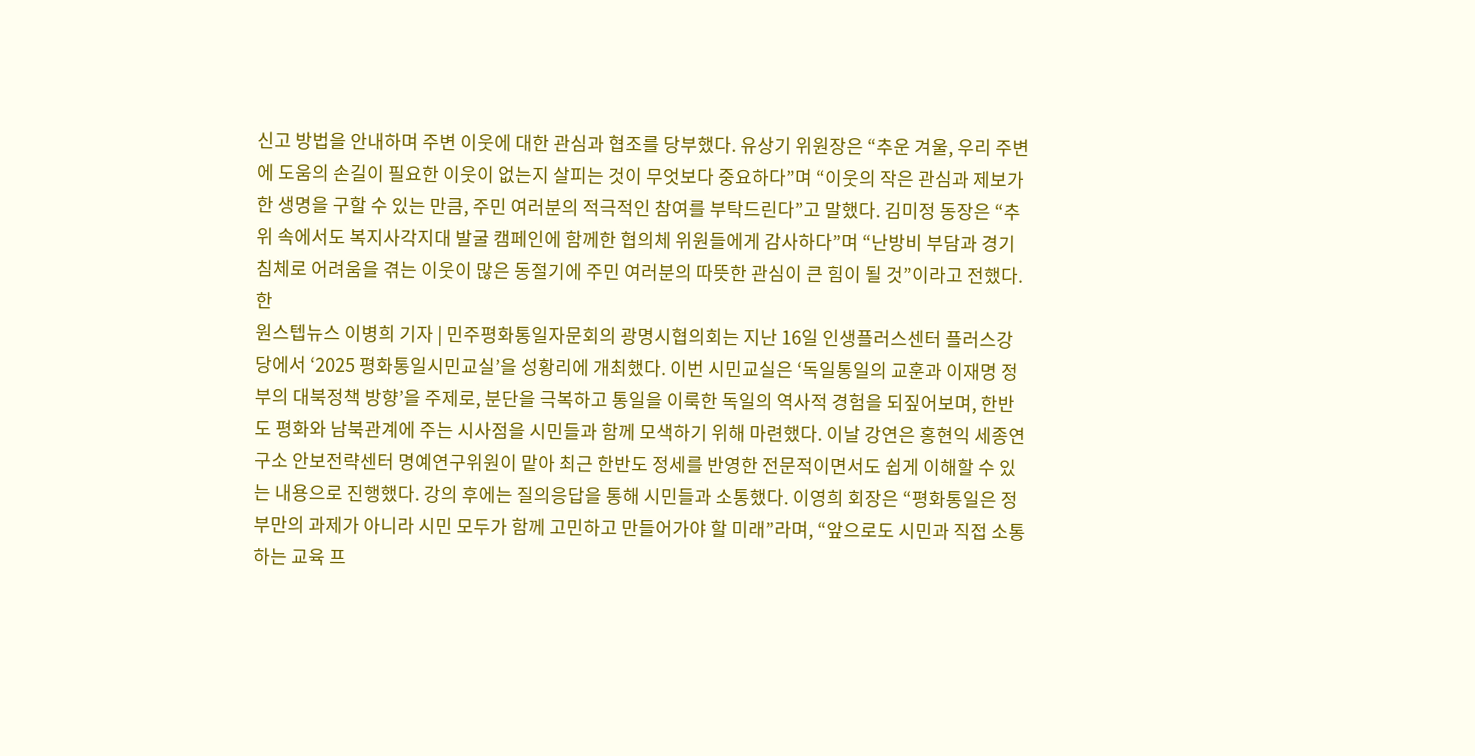신고 방법을 안내하며 주변 이웃에 대한 관심과 협조를 당부했다. 유상기 위원장은 “추운 겨울, 우리 주변에 도움의 손길이 필요한 이웃이 없는지 살피는 것이 무엇보다 중요하다”며 “이웃의 작은 관심과 제보가 한 생명을 구할 수 있는 만큼, 주민 여러분의 적극적인 참여를 부탁드린다”고 말했다. 김미정 동장은 “추위 속에서도 복지사각지대 발굴 캠페인에 함께한 협의체 위원들에게 감사하다”며 “난방비 부담과 경기 침체로 어려움을 겪는 이웃이 많은 동절기에 주민 여러분의 따뜻한 관심이 큰 힘이 될 것”이라고 전했다. 한
원스텝뉴스 이병희 기자 | 민주평화통일자문회의 광명시협의회는 지난 16일 인생플러스센터 플러스강당에서 ‘2025 평화통일시민교실’을 성황리에 개최했다. 이번 시민교실은 ‘독일통일의 교훈과 이재명 정부의 대북정책 방향’을 주제로, 분단을 극복하고 통일을 이룩한 독일의 역사적 경험을 되짚어보며, 한반도 평화와 남북관계에 주는 시사점을 시민들과 함께 모색하기 위해 마련했다. 이날 강연은 홍현익 세종연구소 안보전략센터 명예연구위원이 맡아 최근 한반도 정세를 반영한 전문적이면서도 쉽게 이해할 수 있는 내용으로 진행했다. 강의 후에는 질의응답을 통해 시민들과 소통했다. 이영희 회장은 “평화통일은 정부만의 과제가 아니라 시민 모두가 함께 고민하고 만들어가야 할 미래”라며, “앞으로도 시민과 직접 소통하는 교육 프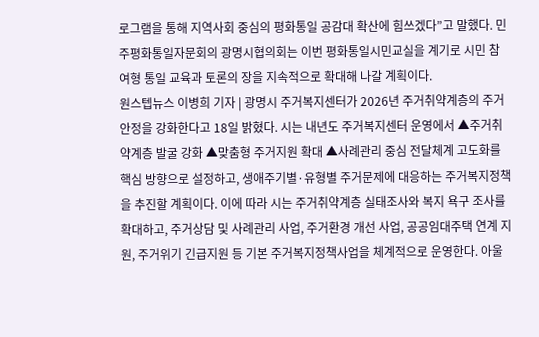로그램을 통해 지역사회 중심의 평화통일 공감대 확산에 힘쓰겠다”고 말했다. 민주평화통일자문회의 광명시협의회는 이번 평화통일시민교실을 계기로 시민 참여형 통일 교육과 토론의 장을 지속적으로 확대해 나갈 계획이다.
원스텝뉴스 이병희 기자 | 광명시 주거복지센터가 2026년 주거취약계층의 주거안정을 강화한다고 18일 밝혔다. 시는 내년도 주거복지센터 운영에서 ▲주거취약계층 발굴 강화 ▲맞춤형 주거지원 확대 ▲사례관리 중심 전달체계 고도화를 핵심 방향으로 설정하고, 생애주기별·유형별 주거문제에 대응하는 주거복지정책을 추진할 계획이다. 이에 따라 시는 주거취약계층 실태조사와 복지 욕구 조사를 확대하고, 주거상담 및 사례관리 사업, 주거환경 개선 사업, 공공임대주택 연계 지원, 주거위기 긴급지원 등 기본 주거복지정책사업을 체계적으로 운영한다. 아울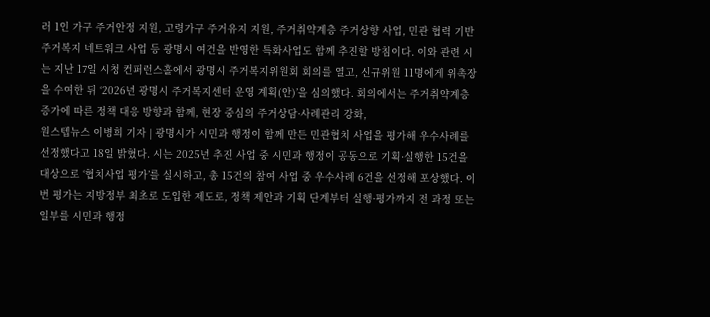러 1인 가구 주거안정 지원, 고령가구 주거유지 지원, 주거취약계층 주거상향 사업, 민관 협력 기반 주거복지 네트워크 사업 등 광명시 여건을 반영한 특화사업도 함께 추진할 방침이다. 이와 관련 시는 지난 17일 시청 컨퍼런스홀에서 광명시 주거복지위원회 회의를 열고, 신규위원 11명에게 위촉장을 수여한 뒤 ‘2026년 광명시 주거복지센터 운영 계획(안)’을 심의했다. 회의에서는 주거취약계층 증가에 따른 정책 대응 방향과 함께, 현장 중심의 주거상담·사례관리 강화,
원스텝뉴스 이병희 기자 | 광명시가 시민과 행정이 함께 만든 민관협치 사업을 평가해 우수사례를 선정했다고 18일 밝혔다. 시는 2025년 추진 사업 중 시민과 행정이 공동으로 기획·실행한 15건을 대상으로 ‘협치사업 평가’를 실시하고, 총 15건의 참여 사업 중 우수사례 6건을 선정해 포상했다. 이번 평가는 지방정부 최초로 도입한 제도로, 정책 제안과 기획 단계부터 실행·평가까지 전 과정 또는 일부를 시민과 행정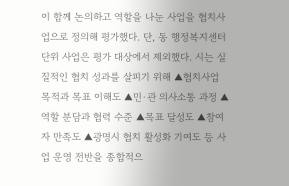이 함께 논의하고 역할을 나눈 사업을 협치사업으로 정의해 평가했다. 단, 동 행정복지센터 단위 사업은 평가 대상에서 제외했다. 시는 실질적인 협치 성과를 살피기 위해 ▲협치사업 목적과 목표 이해도 ▲민·관 의사소통 과정 ▲역할 분담과 협력 수준 ▲목표 달성도 ▲참여자 만족도 ▲광명시 협치 활성화 기여도 등 사업 운영 전반을 종합적으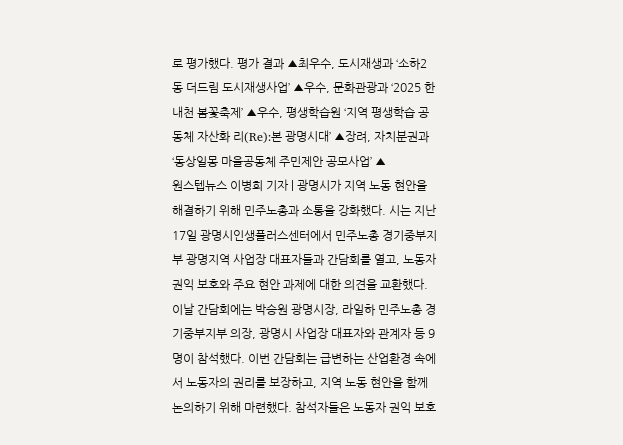로 평가했다. 평가 결과 ▲최우수, 도시재생과 ‘소하2동 더드림 도시재생사업’ ▲우수, 문화관광과 ‘2025 한내천 봄꽃축제’ ▲우수, 평생학습원 ‘지역 평생학습 공동체 자산화 리(Re):본 광명시대’ ▲장려, 자치분권과 ‘동상일몽 마을공동체 주민제안 공모사업’ ▲
원스텝뉴스 이병희 기자 | 광명시가 지역 노동 현안을 해결하기 위해 민주노총과 소통을 강화했다. 시는 지난 17일 광명시인생플러스센터에서 민주노총 경기중부지부 광명지역 사업장 대표자들과 간담회를 열고, 노동자 권익 보호와 주요 현안 과제에 대한 의견을 교환했다. 이날 간담회에는 박승원 광명시장, 라일하 민주노총 경기중부지부 의장, 광명시 사업장 대표자와 관계자 등 9명이 참석했다. 이번 간담회는 급변하는 산업환경 속에서 노동자의 권리를 보장하고, 지역 노동 현안을 함께 논의하기 위해 마련했다. 참석자들은 노동자 권익 보호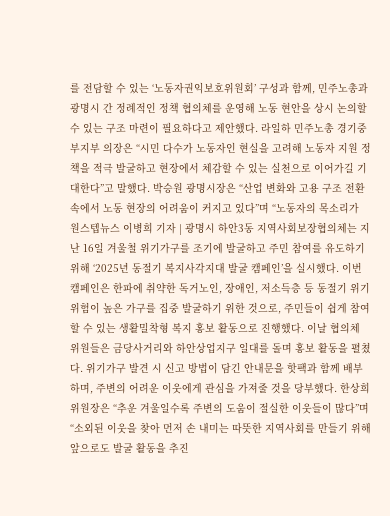를 전담할 수 있는 ‘노동자권익보호위원회’ 구성과 함께, 민주노총과 광명시 간 정례적인 정책 협의체를 운영해 노동 현안을 상시 논의할 수 있는 구조 마련이 필요하다고 제안했다. 라일하 민주노총 경기중부지부 의장은 “시민 다수가 노동자인 현실을 고려해 노동자 지원 정책을 적극 발굴하고 현장에서 체감할 수 있는 실천으로 이어가길 기대한다”고 말했다. 박승원 광명시장은 “산업 변화와 고용 구조 전환 속에서 노동 현장의 어려움이 커지고 있다”며 “노동자의 목소리가
원스텝뉴스 이병희 기자 | 광명시 하안3동 지역사회보장협의체는 지난 16일 겨울철 위기가구를 조기에 발굴하고 주민 참여를 유도하기 위해 ‘2025년 동절기 복지사각지대 발굴 캠페인’을 실시했다. 이번 캠페인은 한파에 취약한 독거노인, 장애인, 저소득층 등 동절기 위기 위험이 높은 가구를 집중 발굴하기 위한 것으로, 주민들이 쉽게 참여할 수 있는 생활밀착형 복지 홍보 활동으로 진행했다. 이날 협의체 위원들은 금당사거리와 하안상업지구 일대를 돌며 홍보 활동을 펼쳤다. 위기가구 발견 시 신고 방법이 담긴 안내문을 핫팩과 함께 배부하며, 주변의 어려운 이웃에게 관심을 가져줄 것을 당부했다. 한상희 위원장은 “추운 겨울일수록 주변의 도움이 절실한 이웃들이 많다”며 “소외된 이웃을 찾아 먼저 손 내미는 따뜻한 지역사회를 만들기 위해 앞으로도 발굴 활동을 추진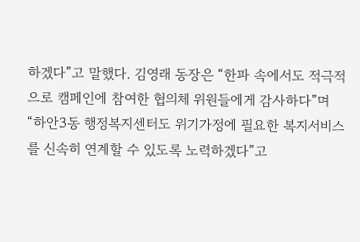하겠다”고 말했다. 김영래 동장은 “한파 속에서도 적극적으로 캠페인에 참여한 협의체 위원들에게 감사하다”며 “하안3동 행정복지센터도 위기가정에 필요한 복지서비스를 신속히 연계할 수 있도록 노력하겠다”고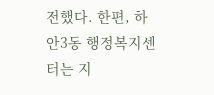전했다. 한편, 하안3동 행정복지센터는 지